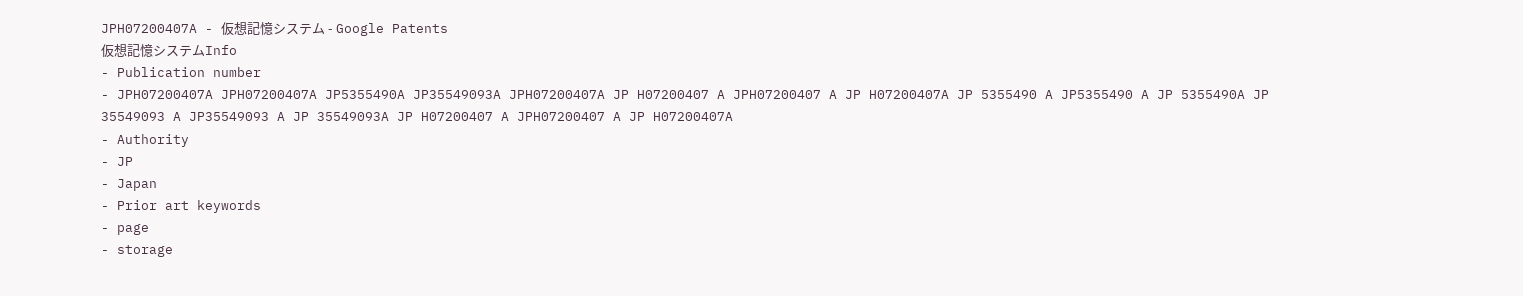JPH07200407A - 仮想記憶システム - Google Patents
仮想記憶システムInfo
- Publication number
- JPH07200407A JPH07200407A JP5355490A JP35549093A JPH07200407A JP H07200407 A JPH07200407 A JP H07200407A JP 5355490 A JP5355490 A JP 5355490A JP 35549093 A JP35549093 A JP 35549093A JP H07200407 A JPH07200407 A JP H07200407A
- Authority
- JP
- Japan
- Prior art keywords
- page
- storage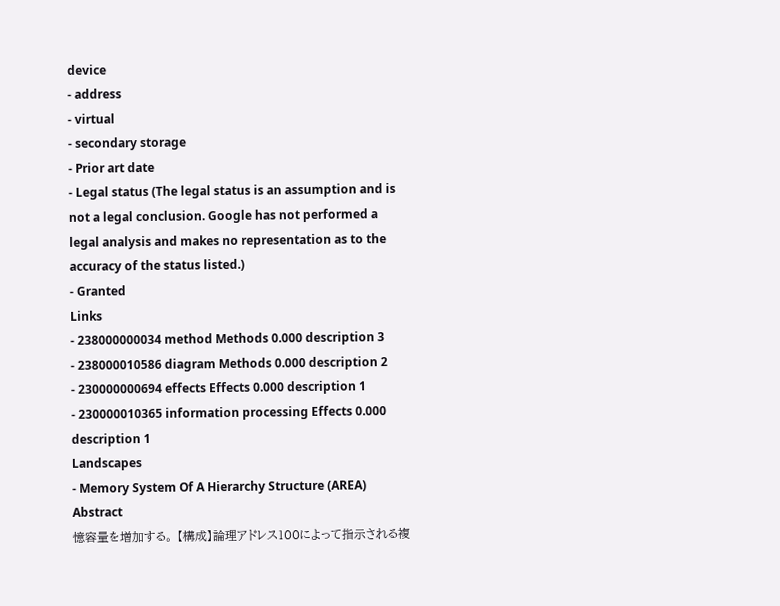device
- address
- virtual
- secondary storage
- Prior art date
- Legal status (The legal status is an assumption and is not a legal conclusion. Google has not performed a legal analysis and makes no representation as to the accuracy of the status listed.)
- Granted
Links
- 238000000034 method Methods 0.000 description 3
- 238000010586 diagram Methods 0.000 description 2
- 230000000694 effects Effects 0.000 description 1
- 230000010365 information processing Effects 0.000 description 1
Landscapes
- Memory System Of A Hierarchy Structure (AREA)
Abstract
憶容量を増加する。 【構成】論理アドレス100によって指示される複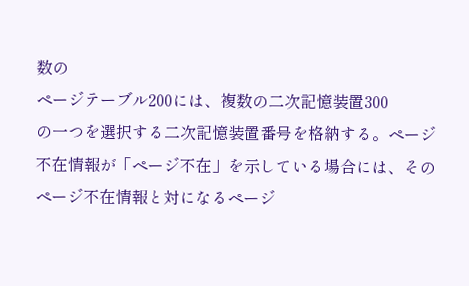数の
ページテーブル200には、複数の二次記憶装置300
の一つを選択する二次記憶装置番号を格納する。ページ
不在情報が「ページ不在」を示している場合には、その
ページ不在情報と対になるページ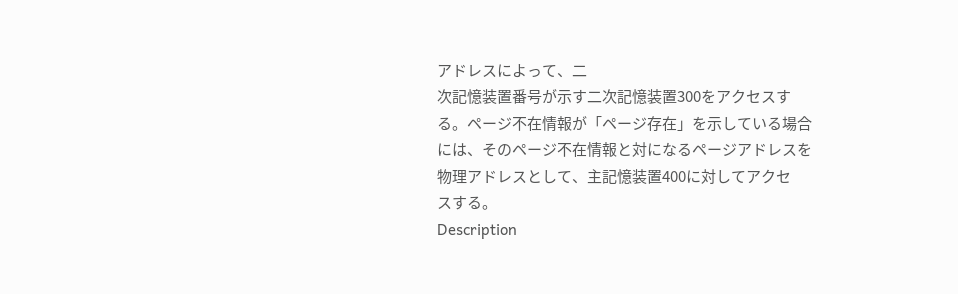アドレスによって、二
次記憶装置番号が示す二次記憶装置300をアクセスす
る。ページ不在情報が「ページ存在」を示している場合
には、そのページ不在情報と対になるページアドレスを
物理アドレスとして、主記憶装置400に対してアクセ
スする。
Description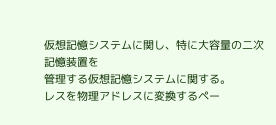仮想記憶システムに関し、特に大容量の二次記憶装置を
管理する仮想記憶システムに関する。
レスを物理アドレスに変換するペー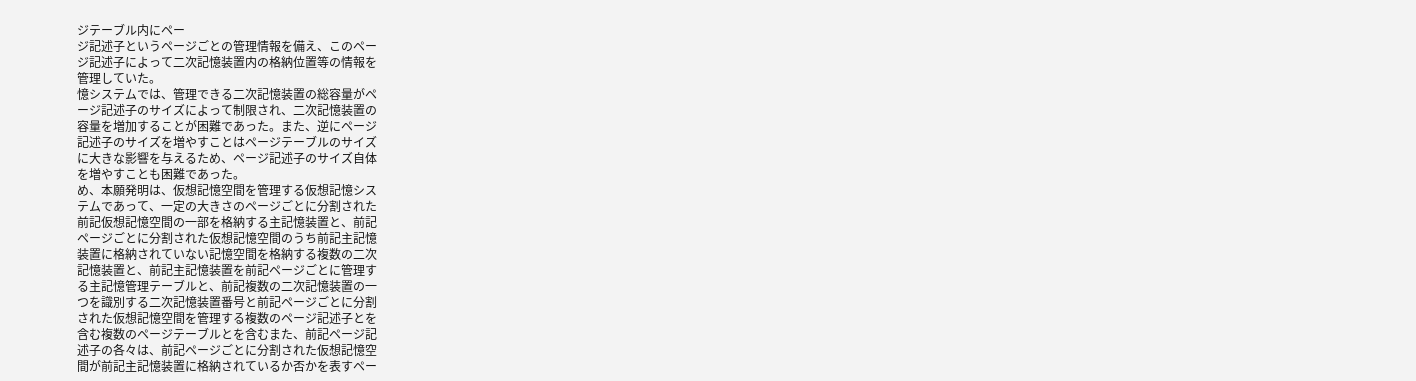ジテーブル内にペー
ジ記述子というページごとの管理情報を備え、このペー
ジ記述子によって二次記憶装置内の格納位置等の情報を
管理していた。
憶システムでは、管理できる二次記憶装置の総容量がペ
ージ記述子のサイズによって制限され、二次記憶装置の
容量を増加することが困難であった。また、逆にページ
記述子のサイズを増やすことはページテーブルのサイズ
に大きな影響を与えるため、ページ記述子のサイズ自体
を増やすことも困難であった。
め、本願発明は、仮想記憶空間を管理する仮想記憶シス
テムであって、一定の大きさのページごとに分割された
前記仮想記憶空間の一部を格納する主記憶装置と、前記
ページごとに分割された仮想記憶空間のうち前記主記憶
装置に格納されていない記憶空間を格納する複数の二次
記憶装置と、前記主記憶装置を前記ページごとに管理す
る主記憶管理テーブルと、前記複数の二次記憶装置の一
つを識別する二次記憶装置番号と前記ページごとに分割
された仮想記憶空間を管理する複数のページ記述子とを
含む複数のページテーブルとを含むまた、前記ページ記
述子の各々は、前記ページごとに分割された仮想記憶空
間が前記主記憶装置に格納されているか否かを表すペー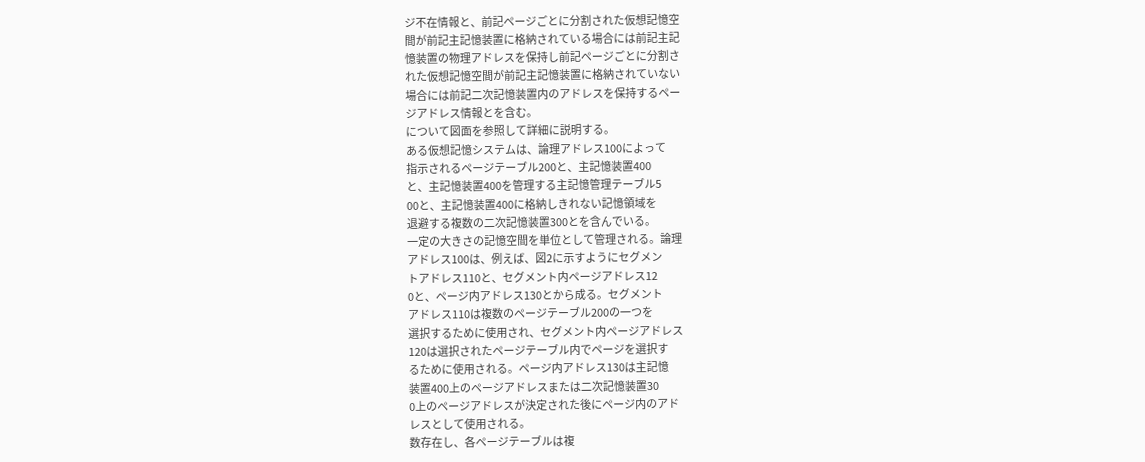ジ不在情報と、前記ページごとに分割された仮想記憶空
間が前記主記憶装置に格納されている場合には前記主記
憶装置の物理アドレスを保持し前記ページごとに分割さ
れた仮想記憶空間が前記主記憶装置に格納されていない
場合には前記二次記憶装置内のアドレスを保持するペー
ジアドレス情報とを含む。
について図面を参照して詳細に説明する。
ある仮想記憶システムは、論理アドレス100によって
指示されるページテーブル200と、主記憶装置400
と、主記憶装置400を管理する主記憶管理テーブル5
00と、主記憶装置400に格納しきれない記憶領域を
退避する複数の二次記憶装置300とを含んでいる。
一定の大きさの記憶空間を単位として管理される。論理
アドレス100は、例えば、図2に示すようにセグメン
トアドレス110と、セグメント内ページアドレス12
0と、ページ内アドレス130とから成る。セグメント
アドレス110は複数のページテーブル200の一つを
選択するために使用され、セグメント内ページアドレス
120は選択されたページテーブル内でページを選択す
るために使用される。ページ内アドレス130は主記憶
装置400上のページアドレスまたは二次記憶装置30
0上のページアドレスが決定された後にページ内のアド
レスとして使用される。
数存在し、各ページテーブルは複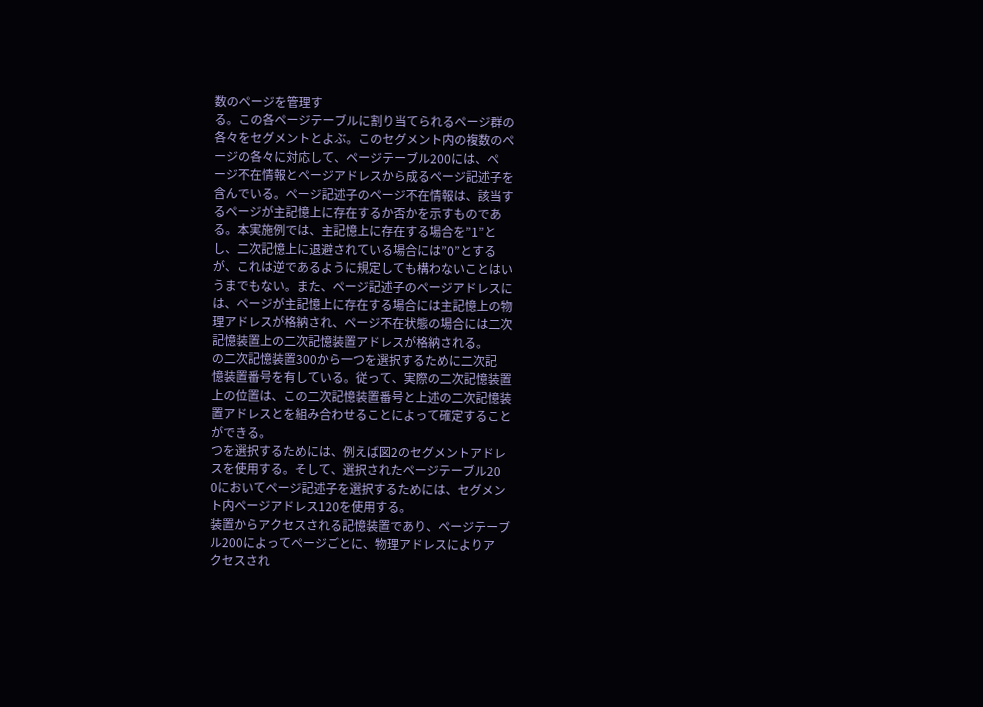数のページを管理す
る。この各ページテーブルに割り当てられるページ群の
各々をセグメントとよぶ。このセグメント内の複数のペ
ージの各々に対応して、ページテーブル200には、ペ
ージ不在情報とページアドレスから成るページ記述子を
含んでいる。ページ記述子のページ不在情報は、該当す
るページが主記憶上に存在するか否かを示すものであ
る。本実施例では、主記憶上に存在する場合を”1”と
し、二次記憶上に退避されている場合には”0”とする
が、これは逆であるように規定しても構わないことはい
うまでもない。また、ページ記述子のページアドレスに
は、ページが主記憶上に存在する場合には主記憶上の物
理アドレスが格納され、ページ不在状態の場合には二次
記憶装置上の二次記憶装置アドレスが格納される。
の二次記憶装置300から一つを選択するために二次記
憶装置番号を有している。従って、実際の二次記憶装置
上の位置は、この二次記憶装置番号と上述の二次記憶装
置アドレスとを組み合わせることによって確定すること
ができる。
つを選択するためには、例えば図2のセグメントアドレ
スを使用する。そして、選択されたページテーブル20
0においてページ記述子を選択するためには、セグメン
ト内ページアドレス120を使用する。
装置からアクセスされる記憶装置であり、ページテーブ
ル200によってページごとに、物理アドレスによりア
クセスされ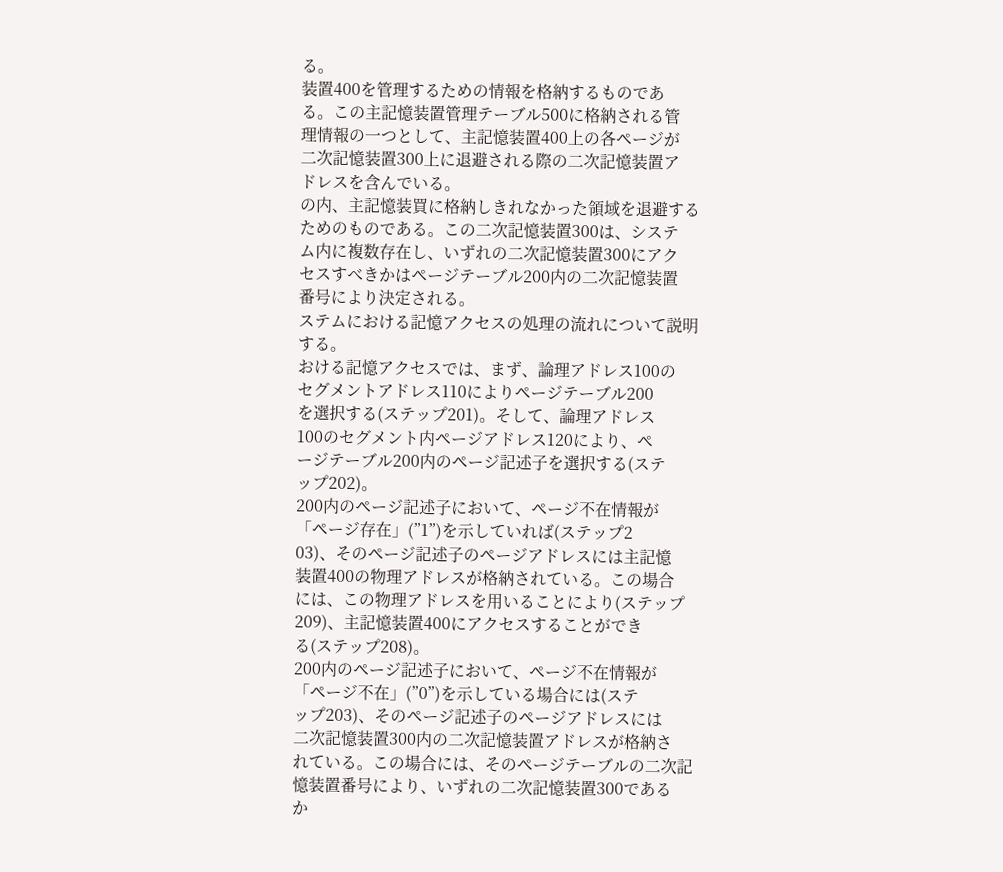る。
装置400を管理するための情報を格納するものであ
る。この主記憶装置管理テーブル500に格納される管
理情報の一つとして、主記憶装置400上の各ページが
二次記憶装置300上に退避される際の二次記憶装置ア
ドレスを含んでいる。
の内、主記憶装買に格納しきれなかった領域を退避する
ためのものである。この二次記憶装置300は、システ
ム内に複数存在し、いずれの二次記憶装置300にアク
セスすべきかはページテーブル200内の二次記憶装置
番号により決定される。
ステムにおける記憶アクセスの処理の流れについて説明
する。
おける記憶アクセスでは、まず、論理アドレス100の
セグメントアドレス110によりページテーブル200
を選択する(ステップ201)。そして、論理アドレス
100のセグメント内ページアドレス120により、ペ
ージテーブル200内のページ記述子を選択する(ステ
ップ202)。
200内のページ記述子において、ページ不在情報が
「ページ存在」(”1”)を示していれば(ステップ2
03)、そのページ記述子のページアドレスには主記憶
装置400の物理アドレスが格納されている。この場合
には、この物理アドレスを用いることにより(ステップ
209)、主記憶装置400にアクセスすることができ
る(ステップ208)。
200内のページ記述子において、ページ不在情報が
「ページ不在」(”0”)を示している場合には(ステ
ップ203)、そのページ記述子のページアドレスには
二次記憶装置300内の二次記憶装置アドレスが格納さ
れている。この場合には、そのページテーブルの二次記
憶装置番号により、いずれの二次記憶装置300である
か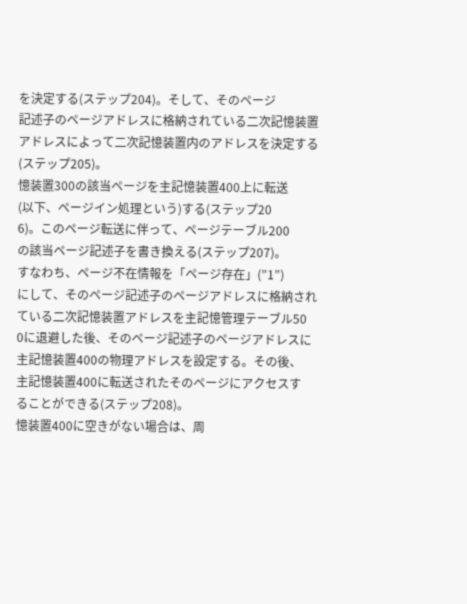を決定する(ステップ204)。そして、そのページ
記述子のページアドレスに格納されている二次記憶装置
アドレスによって二次記憶装置内のアドレスを決定する
(ステップ205)。
憶装置300の該当ページを主記憶装置400上に転送
(以下、ページイン処理という)する(ステップ20
6)。このページ転送に伴って、ページテーブル200
の該当ページ記述子を書き換える(ステップ207)。
すなわち、ページ不在情報を「ページ存在」(”1”)
にして、そのページ記述子のページアドレスに格納され
ている二次記憶装置アドレスを主記憶管理テーブル50
0に退避した後、そのページ記述子のページアドレスに
主記憶装置400の物理アドレスを設定する。その後、
主記憶装置400に転送されたそのページにアクセスす
ることができる(ステップ208)。
憶装置400に空きがない場合は、周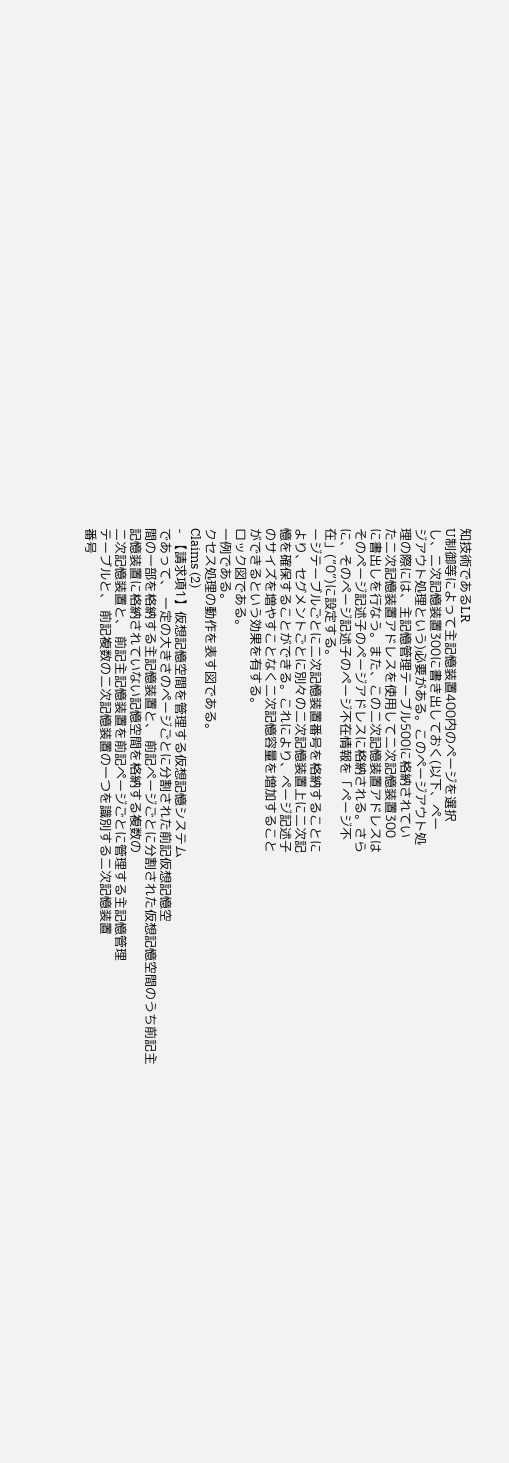知技術であるLR
U制御等によって主記憶装置400内のページを選択
し、二次記憶装置300に書き出しておく(以下、ペー
ジアウト処理という)必要がある。このページアウト処
理の際には、主記憶管理テーブル500に格納されてい
た二次記憶装置アドレスを使用して二次記憶装置300
に書出しを行なう。また、この二次記憶装置アドレスは
そのページ記述子のページアドレスに格納される。さら
に、そのページ記述子のページ不在情報を「ページ不
在」(”0”)に設定する。
ージテーブルごとに二次記憶装置番号を格納することに
より、セグメントごとに別々の二次記憶装置上に二次記
憶を確保することができる。これにより、ページ記述子
のサイズを増やすことなく二次記憶容量を増加すること
ができるという効果を有する。
ロック図である。
一例である。
クセス処理の動作を表す図である。
Claims (2)
- 【請求項1】仮想記憶空間を管理する仮想記憶システム
であって、 一定の大きさのページごとに分割された前記仮想記憶空
間の一部を格納する主記憶装置と、 前記ページごとに分割された仮想記憶空間のうち前記主
記憶装置に格納されていない記憶空間を格納する複数の
二次記憶装置と、 前記主記憶装置を前記ページごとに管理する主記憶管理
テーブルと、 前記複数の二次記憶装置の一つを識別する二次記憶装置
番号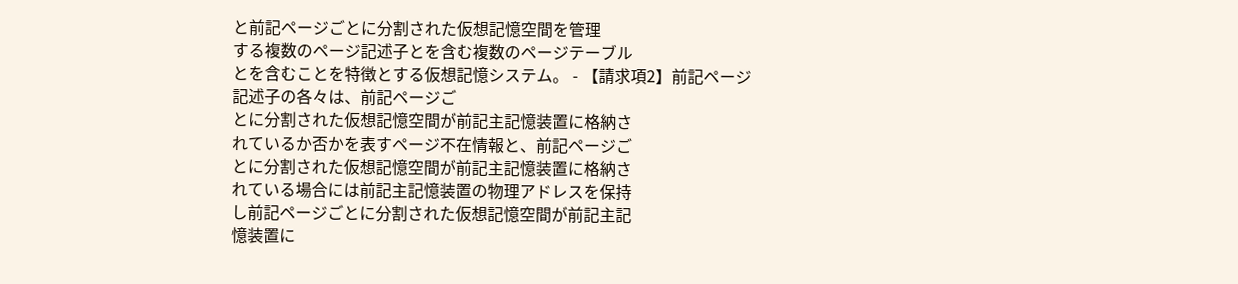と前記ページごとに分割された仮想記憶空間を管理
する複数のページ記述子とを含む複数のページテーブル
とを含むことを特徴とする仮想記憶システム。 - 【請求項2】前記ページ記述子の各々は、前記ページご
とに分割された仮想記憶空間が前記主記憶装置に格納さ
れているか否かを表すページ不在情報と、前記ページご
とに分割された仮想記憶空間が前記主記憶装置に格納さ
れている場合には前記主記憶装置の物理アドレスを保持
し前記ページごとに分割された仮想記憶空間が前記主記
憶装置に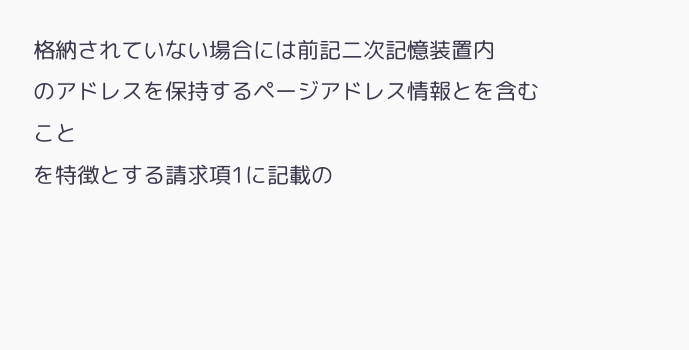格納されていない場合には前記二次記憶装置内
のアドレスを保持するページアドレス情報とを含むこと
を特徴とする請求項1に記載の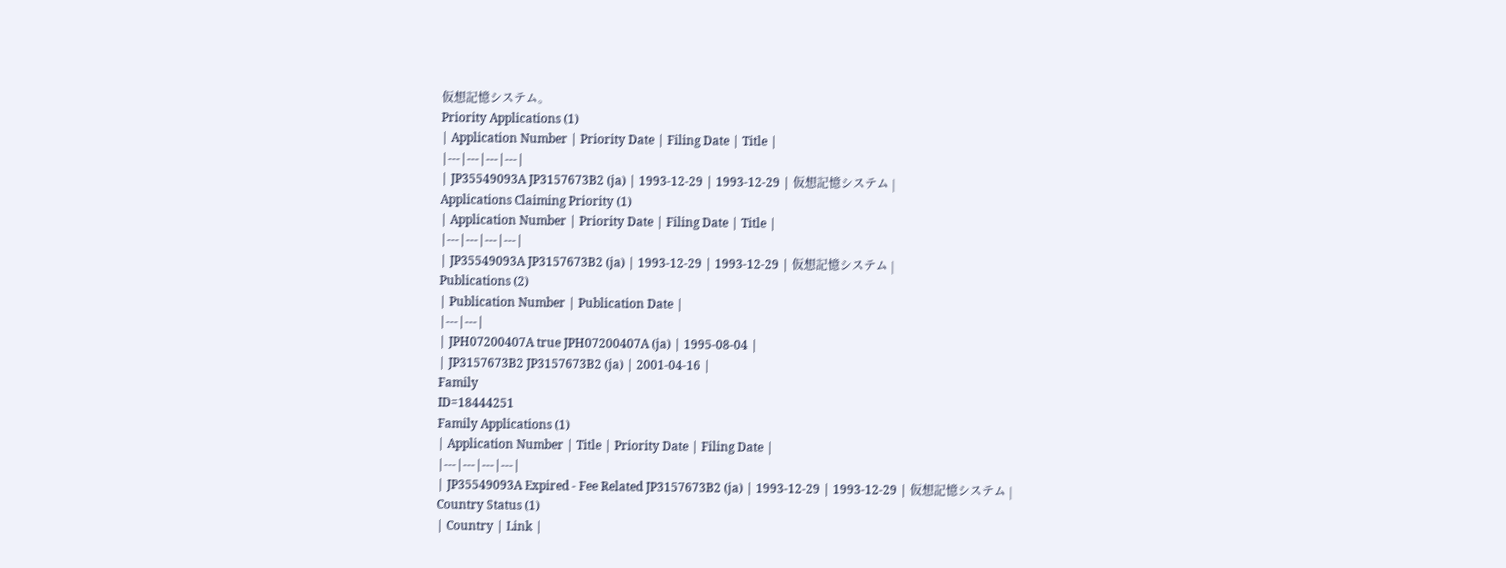仮想記憶システム。
Priority Applications (1)
| Application Number | Priority Date | Filing Date | Title |
|---|---|---|---|
| JP35549093A JP3157673B2 (ja) | 1993-12-29 | 1993-12-29 | 仮想記憶システム |
Applications Claiming Priority (1)
| Application Number | Priority Date | Filing Date | Title |
|---|---|---|---|
| JP35549093A JP3157673B2 (ja) | 1993-12-29 | 1993-12-29 | 仮想記憶システム |
Publications (2)
| Publication Number | Publication Date |
|---|---|
| JPH07200407A true JPH07200407A (ja) | 1995-08-04 |
| JP3157673B2 JP3157673B2 (ja) | 2001-04-16 |
Family
ID=18444251
Family Applications (1)
| Application Number | Title | Priority Date | Filing Date |
|---|---|---|---|
| JP35549093A Expired - Fee Related JP3157673B2 (ja) | 1993-12-29 | 1993-12-29 | 仮想記憶システム |
Country Status (1)
| Country | Link |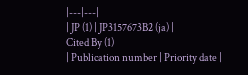|---|---|
| JP (1) | JP3157673B2 (ja) |
Cited By (1)
| Publication number | Priority date |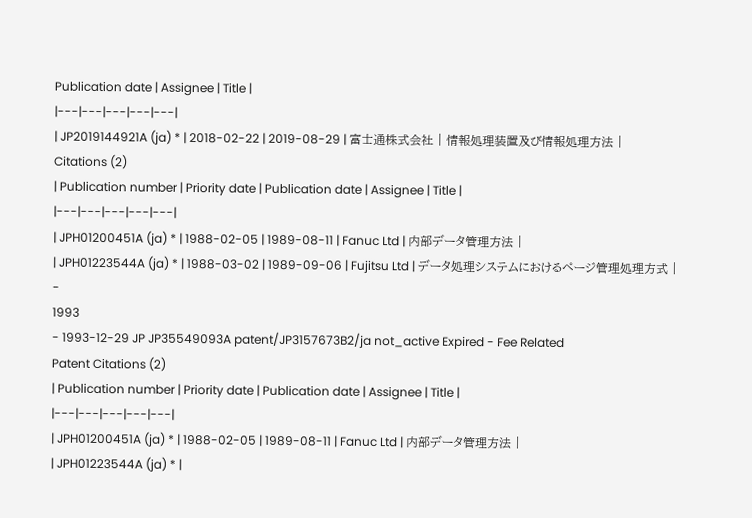Publication date | Assignee | Title |
|---|---|---|---|---|
| JP2019144921A (ja) * | 2018-02-22 | 2019-08-29 | 富士通株式会社 | 情報処理装置及び情報処理方法 |
Citations (2)
| Publication number | Priority date | Publication date | Assignee | Title |
|---|---|---|---|---|
| JPH01200451A (ja) * | 1988-02-05 | 1989-08-11 | Fanuc Ltd | 内部データ管理方法 |
| JPH01223544A (ja) * | 1988-03-02 | 1989-09-06 | Fujitsu Ltd | データ処理システムにおけるページ管理処理方式 |
-
1993
- 1993-12-29 JP JP35549093A patent/JP3157673B2/ja not_active Expired - Fee Related
Patent Citations (2)
| Publication number | Priority date | Publication date | Assignee | Title |
|---|---|---|---|---|
| JPH01200451A (ja) * | 1988-02-05 | 1989-08-11 | Fanuc Ltd | 内部データ管理方法 |
| JPH01223544A (ja) * |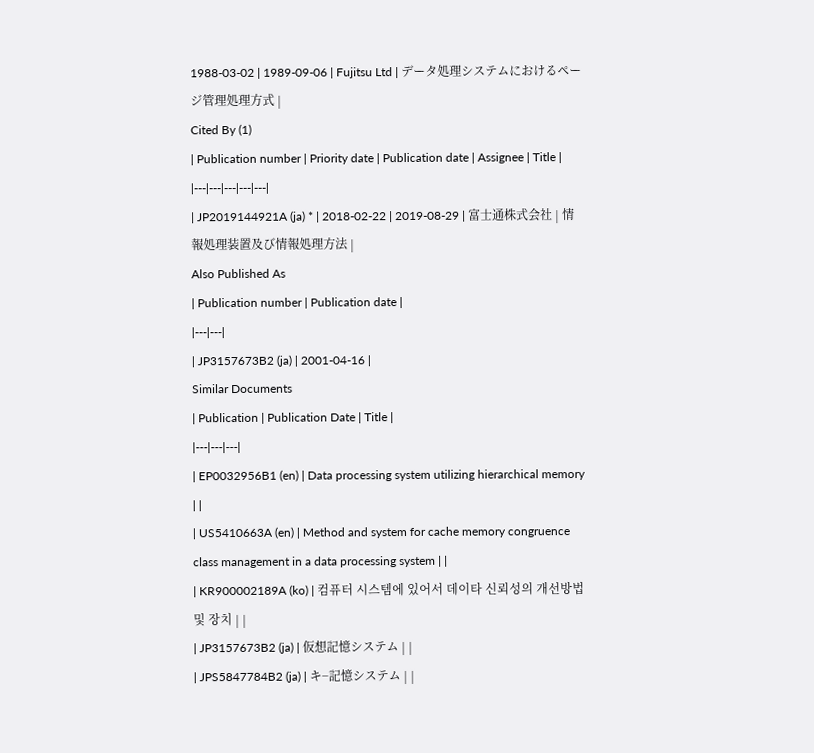1988-03-02 | 1989-09-06 | Fujitsu Ltd | データ処理システムにおけるページ管理処理方式 |
Cited By (1)
| Publication number | Priority date | Publication date | Assignee | Title |
|---|---|---|---|---|
| JP2019144921A (ja) * | 2018-02-22 | 2019-08-29 | 富士通株式会社 | 情報処理装置及び情報処理方法 |
Also Published As
| Publication number | Publication date |
|---|---|
| JP3157673B2 (ja) | 2001-04-16 |
Similar Documents
| Publication | Publication Date | Title |
|---|---|---|
| EP0032956B1 (en) | Data processing system utilizing hierarchical memory | |
| US5410663A (en) | Method and system for cache memory congruence class management in a data processing system | |
| KR900002189A (ko) | 컴퓨터 시스템에 있어서 데이타 신뢰성의 개선방법 및 장치 | |
| JP3157673B2 (ja) | 仮想記憶システム | |
| JPS5847784B2 (ja) | キ−記憶システム | |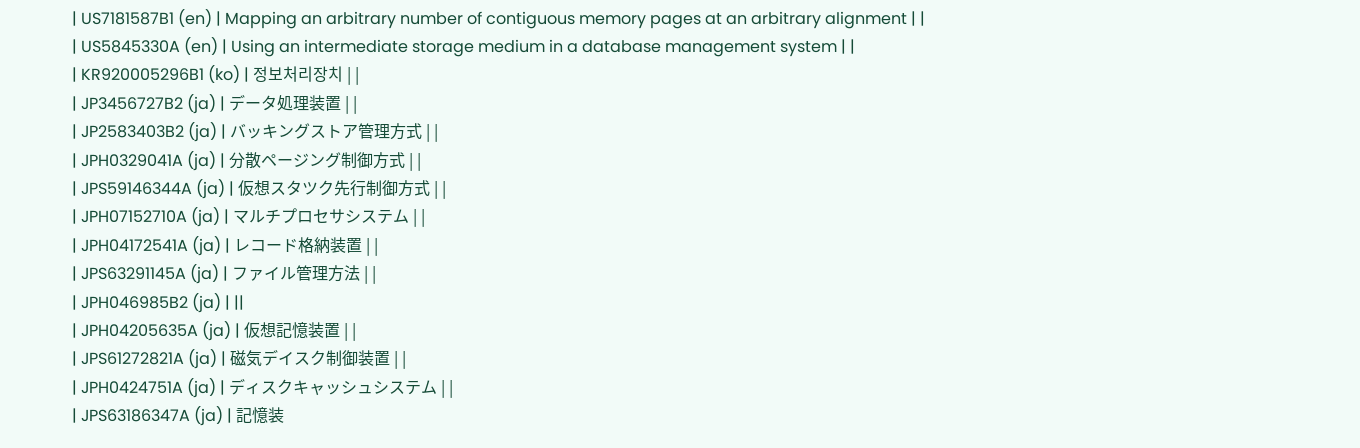| US7181587B1 (en) | Mapping an arbitrary number of contiguous memory pages at an arbitrary alignment | |
| US5845330A (en) | Using an intermediate storage medium in a database management system | |
| KR920005296B1 (ko) | 정보처리장치 | |
| JP3456727B2 (ja) | データ処理装置 | |
| JP2583403B2 (ja) | バッキングストア管理方式 | |
| JPH0329041A (ja) | 分散ページング制御方式 | |
| JPS59146344A (ja) | 仮想スタツク先行制御方式 | |
| JPH07152710A (ja) | マルチプロセサシステム | |
| JPH04172541A (ja) | レコード格納装置 | |
| JPS63291145A (ja) | ファイル管理方法 | |
| JPH046985B2 (ja) | ||
| JPH04205635A (ja) | 仮想記憶装置 | |
| JPS61272821A (ja) | 磁気デイスク制御装置 | |
| JPH0424751A (ja) | ディスクキャッシュシステム | |
| JPS63186347A (ja) | 記憶装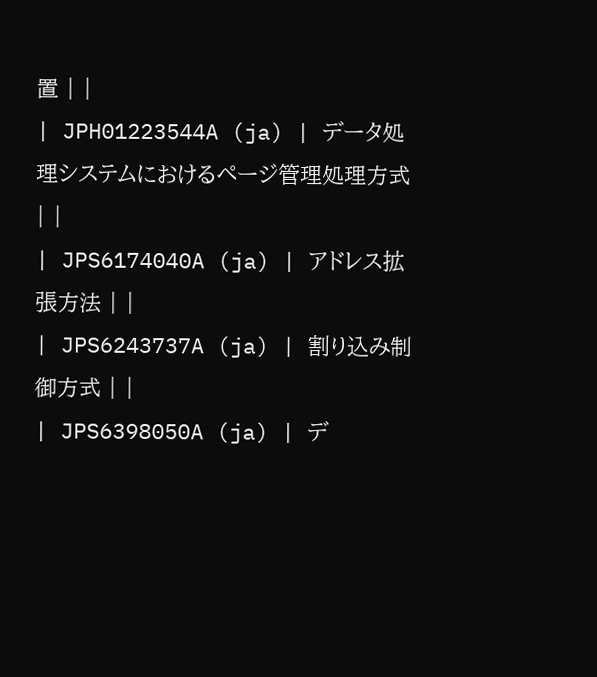置 | |
| JPH01223544A (ja) | データ処理システムにおけるページ管理処理方式 | |
| JPS6174040A (ja) | アドレス拡張方法 | |
| JPS6243737A (ja) | 割り込み制御方式 | |
| JPS6398050A (ja) | デ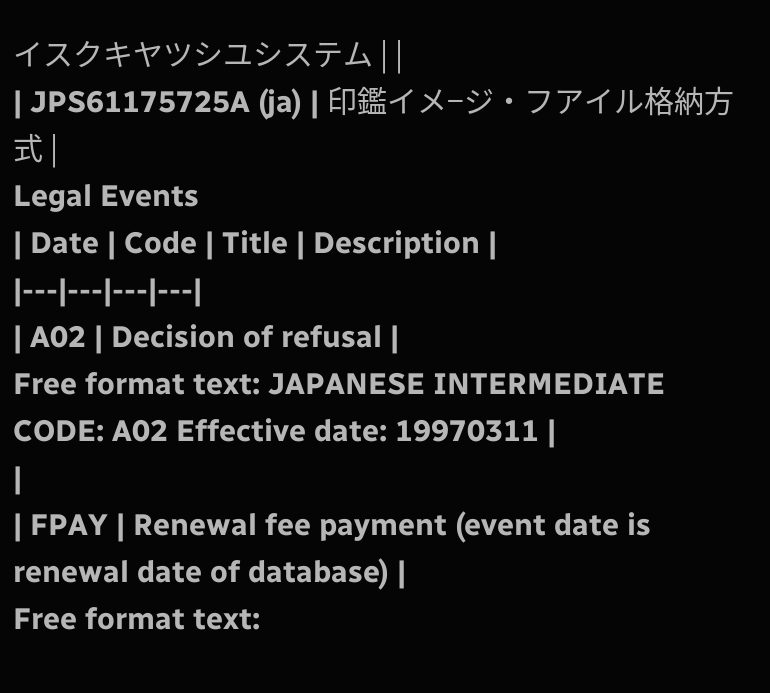イスクキヤツシユシステム | |
| JPS61175725A (ja) | 印鑑イメ−ジ・フアイル格納方式 |
Legal Events
| Date | Code | Title | Description |
|---|---|---|---|
| A02 | Decision of refusal |
Free format text: JAPANESE INTERMEDIATE CODE: A02 Effective date: 19970311 |
|
| FPAY | Renewal fee payment (event date is renewal date of database) |
Free format text: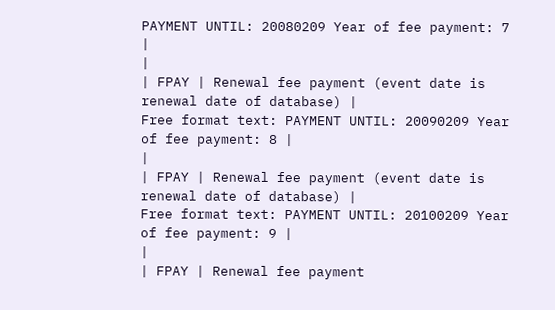PAYMENT UNTIL: 20080209 Year of fee payment: 7 |
|
| FPAY | Renewal fee payment (event date is renewal date of database) |
Free format text: PAYMENT UNTIL: 20090209 Year of fee payment: 8 |
|
| FPAY | Renewal fee payment (event date is renewal date of database) |
Free format text: PAYMENT UNTIL: 20100209 Year of fee payment: 9 |
|
| FPAY | Renewal fee payment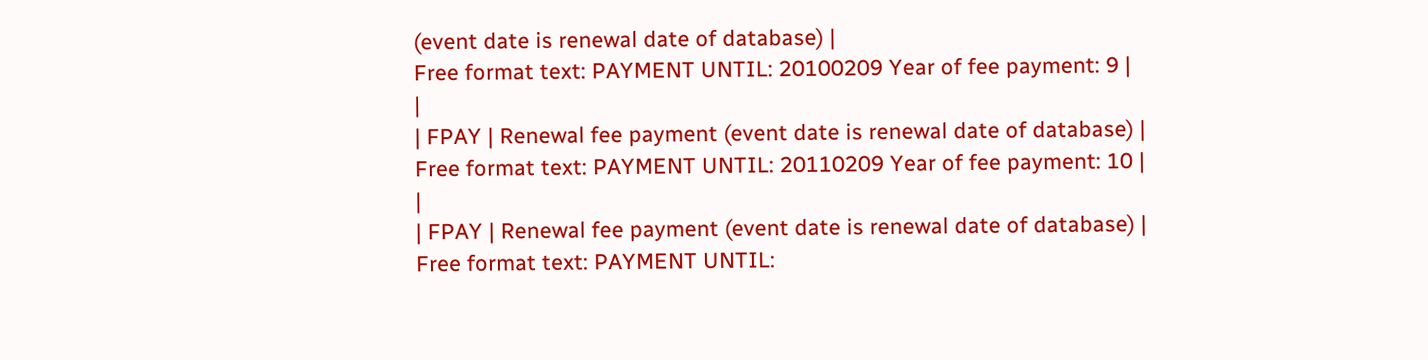(event date is renewal date of database) |
Free format text: PAYMENT UNTIL: 20100209 Year of fee payment: 9 |
|
| FPAY | Renewal fee payment (event date is renewal date of database) |
Free format text: PAYMENT UNTIL: 20110209 Year of fee payment: 10 |
|
| FPAY | Renewal fee payment (event date is renewal date of database) |
Free format text: PAYMENT UNTIL: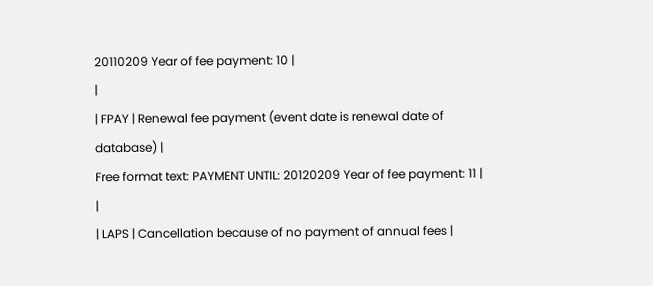20110209 Year of fee payment: 10 |
|
| FPAY | Renewal fee payment (event date is renewal date of database) |
Free format text: PAYMENT UNTIL: 20120209 Year of fee payment: 11 |
|
| LAPS | Cancellation because of no payment of annual fees |